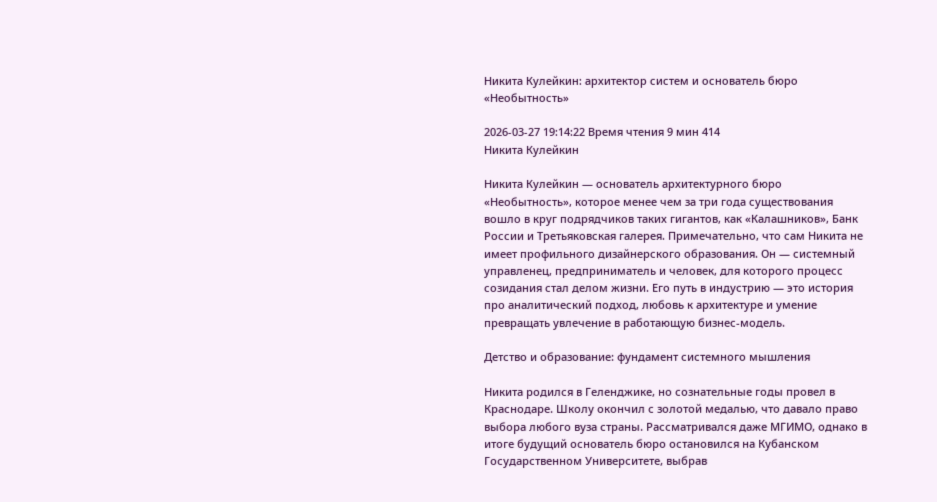Никита Кулейкин: архитектор систем и основатель бюро «Необытность»

2026-03-27 19:14:22 Время чтения 9 мин 414
Никита Кулейкин

Никита Кулейкин — основатель архитектурного бюро «Необытность», которое менее чем за три года существования вошло в круг подрядчиков таких гигантов, как «Калашников», Банк России и Третьяковская галерея. Примечательно, что сам Никита не имеет профильного дизайнерского образования. Он — системный управленец, предприниматель и человек, для которого процесс созидания стал делом жизни. Его путь в индустрию — это история про аналитический подход, любовь к архитектуре и умение превращать увлечение в работающую бизнес-модель.

Детство и образование: фундамент системного мышления

Никита родился в Геленджике, но сознательные годы провел в Краснодаре. Школу окончил с золотой медалью, что давало право выбора любого вуза страны. Рассматривался даже МГИМО, однако в итоге будущий основатель бюро остановился на Кубанском Государственном Университете, выбрав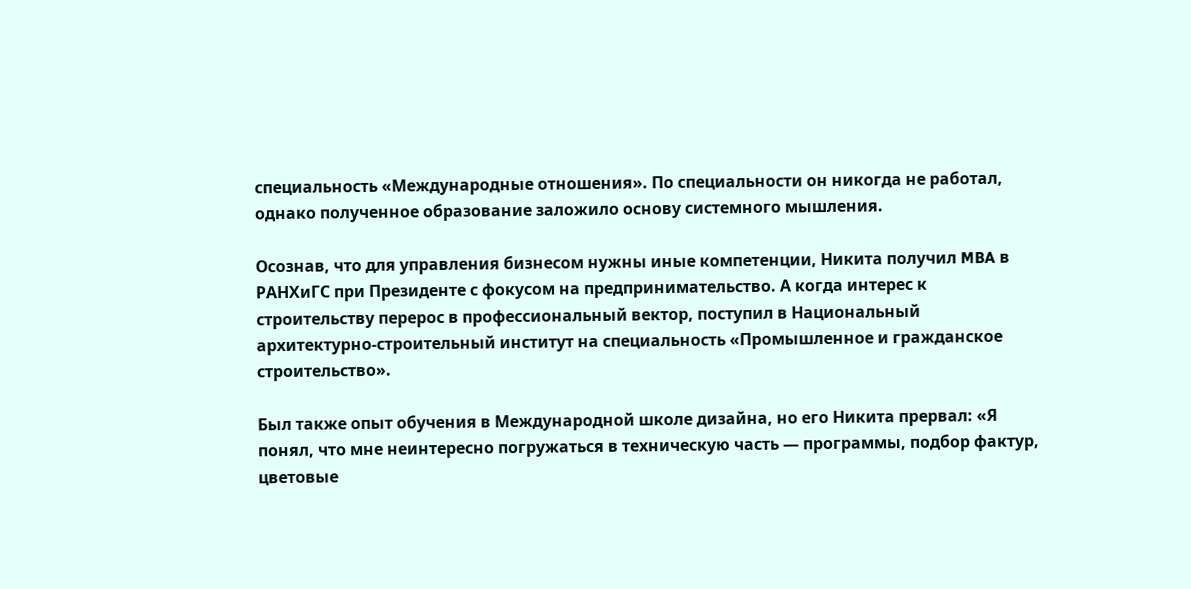специальность «Международные отношения». По специальности он никогда не работал, однако полученное образование заложило основу системного мышления.

Осознав, что для управления бизнесом нужны иные компетенции, Никита получил MBA в РАНХиГС при Президенте с фокусом на предпринимательство. А когда интерес к строительству перерос в профессиональный вектор, поступил в Национальный архитектурно-строительный институт на специальность «Промышленное и гражданское строительство».

Был также опыт обучения в Международной школе дизайна, но его Никита прервал: «Я понял, что мне неинтересно погружаться в техническую часть — программы, подбор фактур, цветовые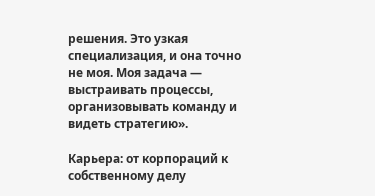решения. Это узкая специализация, и она точно не моя. Моя задача — выстраивать процессы, организовывать команду и видеть стратегию».

Карьера: от корпораций к собственному делу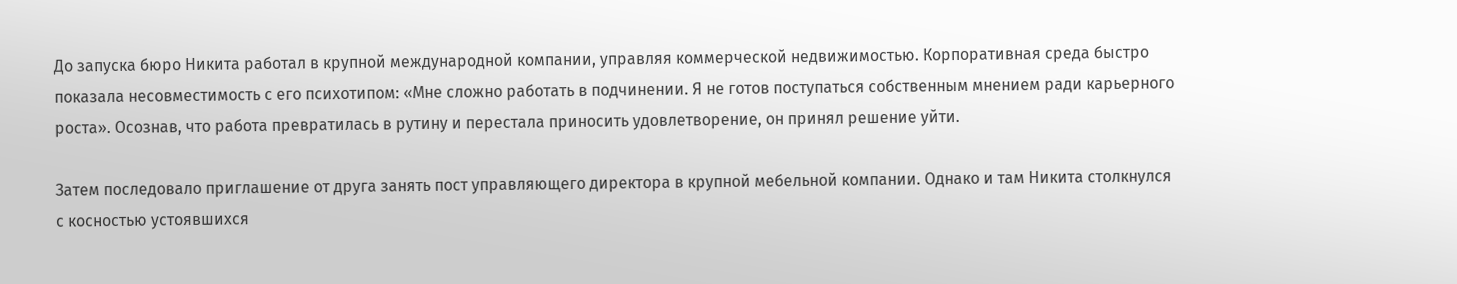До запуска бюро Никита работал в крупной международной компании, управляя коммерческой недвижимостью. Корпоративная среда быстро показала несовместимость с его психотипом: «Мне сложно работать в подчинении. Я не готов поступаться собственным мнением ради карьерного роста». Осознав, что работа превратилась в рутину и перестала приносить удовлетворение, он принял решение уйти.

Затем последовало приглашение от друга занять пост управляющего директора в крупной мебельной компании. Однако и там Никита столкнулся с косностью устоявшихся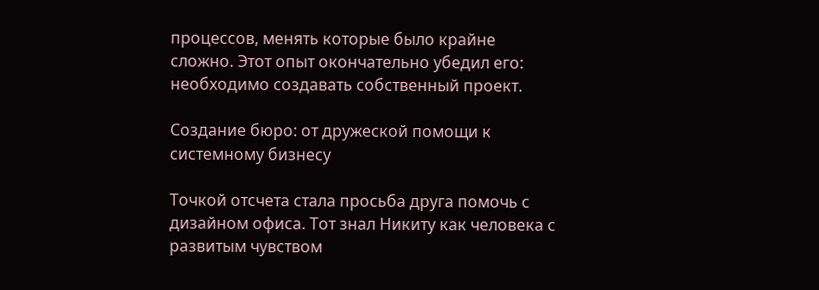процессов, менять которые было крайне сложно. Этот опыт окончательно убедил его: необходимо создавать собственный проект.

Создание бюро: от дружеской помощи к системному бизнесу

Точкой отсчета стала просьба друга помочь с дизайном офиса. Тот знал Никиту как человека с развитым чувством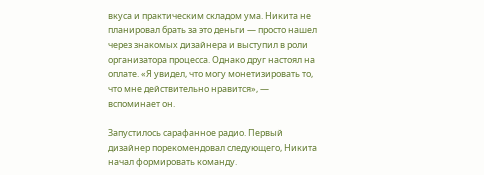вкуса и практическим складом ума. Никита не планировал брать за это деньги — просто нашел через знакомых дизайнера и выступил в роли организатора процесса. Однако друг настоял на оплате. «Я увидел, что могу монетизировать то, что мне действительно нравится», — вспоминает он.

Запустилось сарафанное радио. Первый дизайнер порекомендовал следующего, Никита начал формировать команду.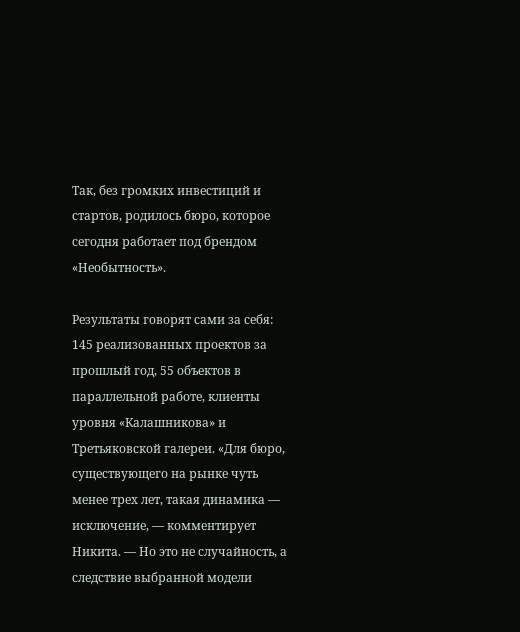Так, без громких инвестиций и стартов, родилось бюро, которое сегодня работает под брендом «Необытность».

Результаты говорят сами за себя: 145 реализованных проектов за прошлый год, 55 объектов в параллельной работе, клиенты уровня «Калашникова» и Третьяковской галереи. «Для бюро, существующего на рынке чуть менее трех лет, такая динамика — исключение, — комментирует Никита. — Но это не случайность, а следствие выбранной модели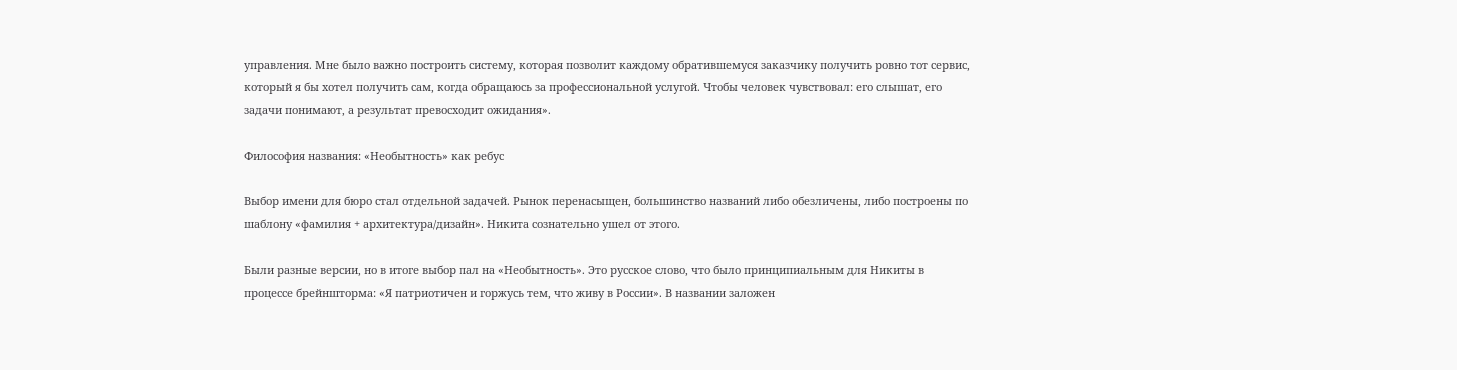управления. Мне было важно построить систему, которая позволит каждому обратившемуся заказчику получить ровно тот сервис, который я бы хотел получить сам, когда обращаюсь за профессиональной услугой. Чтобы человек чувствовал: его слышат, его задачи понимают, а результат превосходит ожидания».

Философия названия: «Необытность» как ребус

Выбор имени для бюро стал отдельной задачей. Рынок перенасыщен, большинство названий либо обезличены, либо построены по шаблону «фамилия + архитектура/дизайн». Никита сознательно ушел от этого.

Были разные версии, но в итоге выбор пал на «Необытность». Это русское слово, что было принципиальным для Никиты в процессе брейншторма: «Я патриотичен и горжусь тем, что живу в России». В названии заложен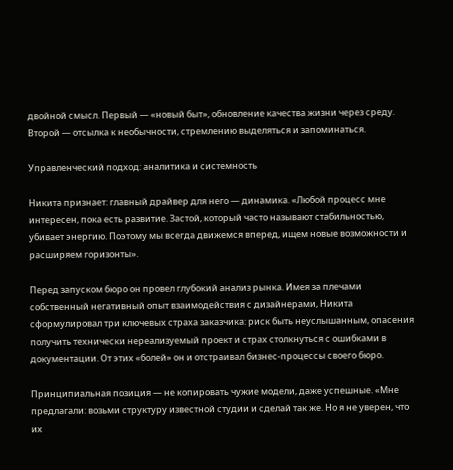двойной смысл. Первый — «новый быт», обновление качества жизни через среду. Второй — отсылка к необычности, стремлению выделяться и запоминаться.

Управленческий подход: аналитика и системность

Никита признает: главный драйвер для него — динамика. «Любой процесс мне интересен, пока есть развитие. Застой, который часто называют стабильностью, убивает энергию. Поэтому мы всегда движемся вперед, ищем новые возможности и расширяем горизонты».

Перед запуском бюро он провел глубокий анализ рынка. Имея за плечами собственный негативный опыт взаимодействия с дизайнерами, Никита сформулировал три ключевых страха заказчика: риск быть неуслышанным, опасения получить технически нереализуемый проект и страх столкнуться с ошибками в документации. От этих «болей» он и отстраивал бизнес-процессы своего бюро.

Принципиальная позиция — не копировать чужие модели, даже успешные. «Мне предлагали: возьми структуру известной студии и сделай так же. Но я не уверен, что их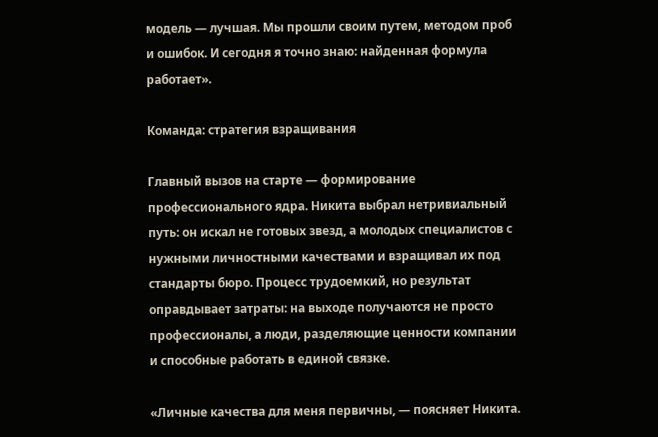модель — лучшая. Мы прошли своим путем, методом проб и ошибок. И сегодня я точно знаю: найденная формула работает».

Команда: стратегия взращивания

Главный вызов на старте — формирование профессионального ядра. Никита выбрал нетривиальный путь: он искал не готовых звезд, а молодых специалистов с нужными личностными качествами и взращивал их под стандарты бюро. Процесс трудоемкий, но результат оправдывает затраты: на выходе получаются не просто профессионалы, а люди, разделяющие ценности компании и способные работать в единой связке.

«Личные качества для меня первичны, — поясняет Никита.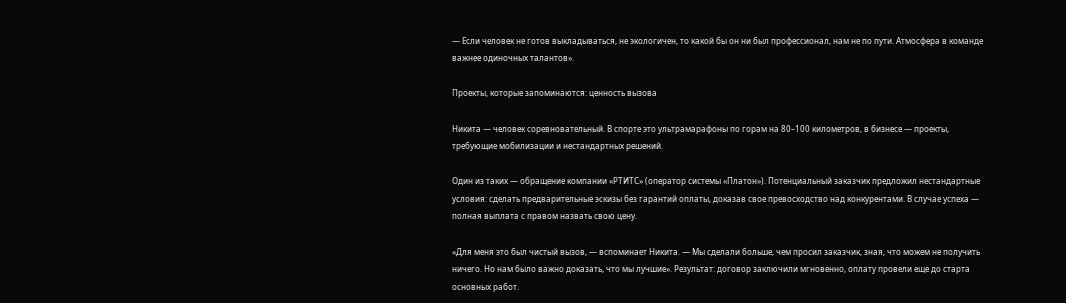— Если человек не готов выкладываться, не экологичен, то какой бы он ни был профессионал, нам не по пути. Атмосфера в команде важнее одиночных талантов».

Проекты, которые запоминаются: ценность вызова

Никита — человек соревновательный. В спорте это ультрамарафоны по горам на 80–100 километров, в бизнесе — проекты, требующие мобилизации и нестандартных решений.

Один из таких — обращение компании «РТИТС» (оператор системы «Платон»). Потенциальный заказчик предложил нестандартные условия: сделать предварительные эскизы без гарантий оплаты, доказав свое превосходство над конкурентами. В случае успеха — полная выплата с правом назвать свою цену.

«Для меня это был чистый вызов, — вспоминает Никита. — Мы сделали больше, чем просил заказчик, зная, что можем не получить ничего. Но нам было важно доказать, что мы лучшие». Результат: договор заключили мгновенно, оплату провели еще до старта основных работ.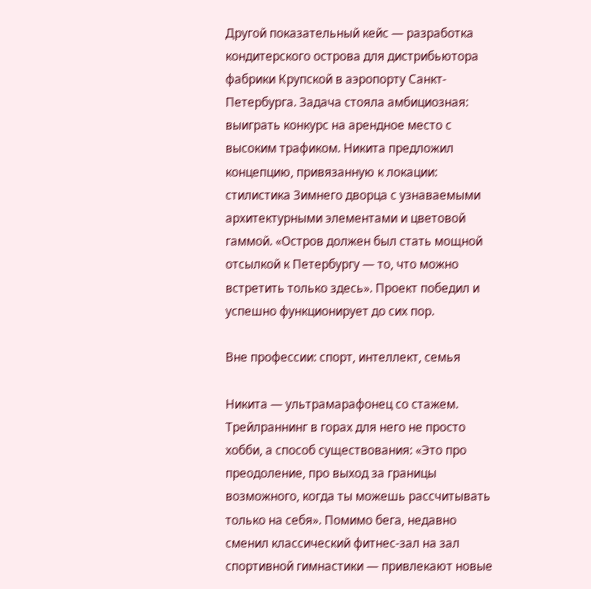Другой показательный кейс — разработка кондитерского острова для дистрибьютора фабрики Крупской в аэропорту Санкт-Петербурга. Задача стояла амбициозная: выиграть конкурс на арендное место с высоким трафиком. Никита предложил концепцию, привязанную к локации: стилистика Зимнего дворца с узнаваемыми архитектурными элементами и цветовой гаммой. «Остров должен был стать мощной отсылкой к Петербургу — то, что можно встретить только здесь». Проект победил и успешно функционирует до сих пор.

Вне профессии: спорт, интеллект, семья

Никита — ультрамарафонец со стажем. Трейлраннинг в горах для него не просто хобби, а способ существования: «Это про преодоление, про выход за границы возможного, когда ты можешь рассчитывать только на себя». Помимо бега, недавно сменил классический фитнес-зал на зал спортивной гимнастики — привлекают новые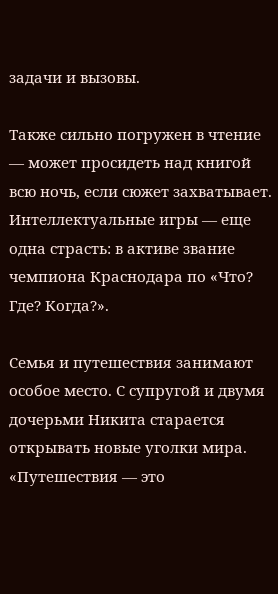задачи и вызовы.

Также сильно погружен в чтение — может просидеть над книгой всю ночь, если сюжет захватывает. Интеллектуальные игры — еще одна страсть: в активе звание чемпиона Краснодара по «Что? Где? Когда?».

Семья и путешествия занимают особое место. С супругой и двумя дочерьми Никита старается открывать новые уголки мира. «Путешествия — это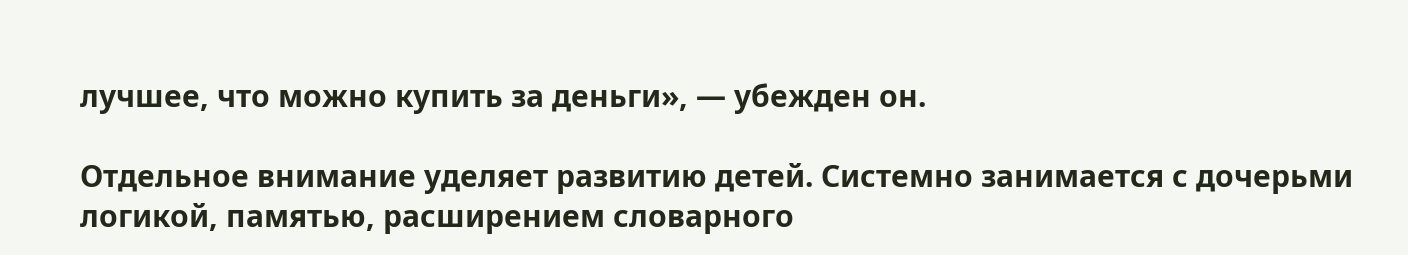лучшее, что можно купить за деньги», — убежден он.

Отдельное внимание уделяет развитию детей. Системно занимается с дочерьми логикой, памятью, расширением словарного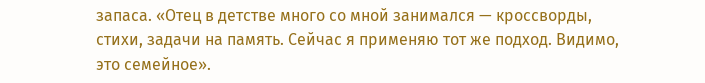запаса. «Отец в детстве много со мной занимался — кроссворды, стихи, задачи на память. Сейчас я применяю тот же подход. Видимо, это семейное».